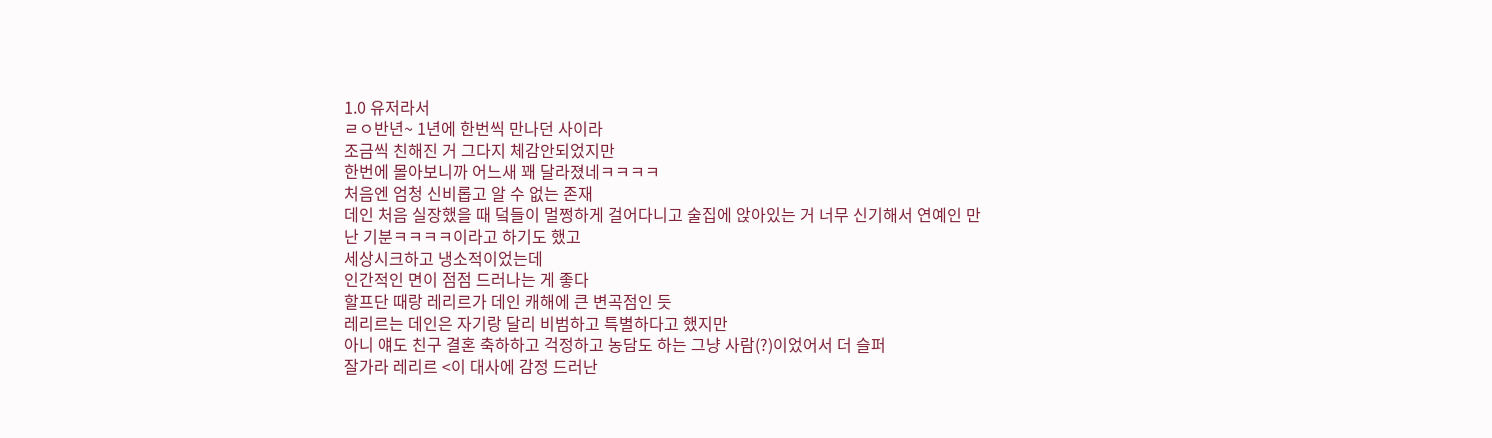1.0 유저라서
ㄹㅇ반년~ 1년에 한번씩 만나던 사이라
조금씩 친해진 거 그다지 체감안되었지만
한번에 몰아보니까 어느새 꽤 달라졌네ㅋㅋㅋㅋ
처음엔 엄청 신비롭고 알 수 없는 존재
데인 처음 실장했을 때 덬들이 멀쩡하게 걸어다니고 술집에 앉아있는 거 너무 신기해서 연예인 만난 기분ㅋㅋㅋㅋ이라고 하기도 했고
세상시크하고 냉소적이었는데
인간적인 면이 점점 드러나는 게 좋다
할프단 때랑 레리르가 데인 캐해에 큰 변곡점인 듯
레리르는 데인은 자기랑 달리 비범하고 특별하다고 했지만
아니 얘도 친구 결혼 축하하고 걱정하고 농담도 하는 그냥 사람(?)이었어서 더 슬퍼
잘가라 레리르 <이 대사에 감정 드러난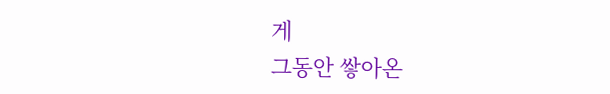게
그동안 쌓아온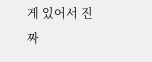게 있어서 진짜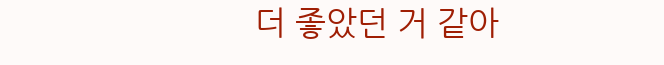더 좋았던 거 같아